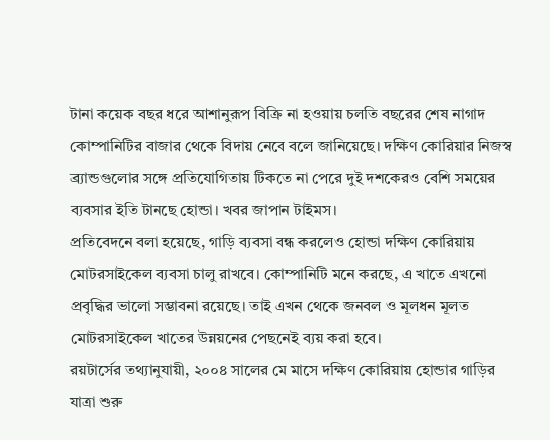টানা কয়েক বছর ধরে আশানুরূপ বিক্রি না হওয়ায় চলতি বছরের শেষ নাগাদ কোম্পানিটির বাজার থেকে বিদায় নেবে বলে জানিয়েছে। দক্ষিণ কোরিয়ার নিজস্ব ব্র্যান্ডগুলোর সঙ্গে প্রতিযোগিতায় টিকতে না পেরে দুই দশকেরও বেশি সময়ের ব্যবসার ইতি টানছে হোন্ডা। খবর জাপান টাইমস।
প্রতিবেদনে বলা হয়েছে, গাড়ি ব্যবসা বন্ধ করলেও হোন্ডা দক্ষিণ কোরিয়ায় মোটরসাইকেল ব্যবসা চালু রাখবে। কোম্পানিটি মনে করছে, এ খাতে এখনো প্রবৃদ্ধির ভালো সম্ভাবনা রয়েছে। তাই এখন থেকে জনবল ও মূলধন মূলত মোটরসাইকেল খাতের উন্নয়নের পেছনেই ব্যয় করা হবে।
রয়টার্সের তথ্যানুযায়ী, ২০০৪ সালের মে মাসে দক্ষিণ কোরিয়ায় হোন্ডার গাড়ির যাত্রা শুরু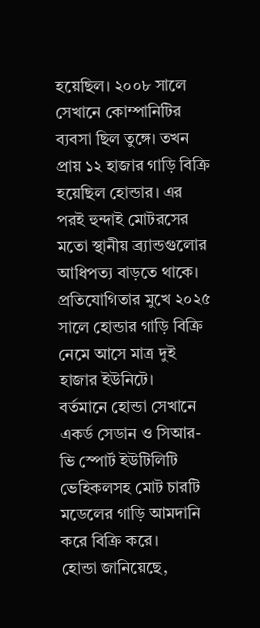হয়েছিল। ২০০৮ সালে সেখানে কোম্পানিটির ব্যবসা ছিল তুঙ্গে। তখন প্রায় ১২ হাজার গাড়ি বিক্রি হয়েছিল হোন্ডার। এর পরই হুন্দাই মোটরসের মতো স্থানীয় ব্র্যান্ডগুলোর আধিপত্য বাড়তে থাকে। প্রতিযোগিতার মুখে ২০২৫ সালে হোন্ডার গাড়ি বিক্রি নেমে আসে মাত্র দুই হাজার ইউনিটে।
বর্তমানে হোন্ডা সেখানে একর্ড সেডান ও সিআর-ভি স্পোর্ট ইউটিলিটি ভেহিকলসহ মোট চারটি মডেলের গাড়ি আমদানি করে বিক্রি করে।
হোন্ডা জানিয়েছে,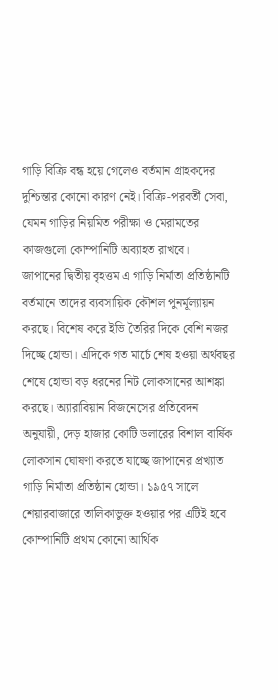গাড়ি বিক্রি বন্ধ হয়ে গেলেও বর্তমান গ্রাহকদের দুশ্চিন্তার কোনো কারণ নেই। বিক্রি-পরবর্তী সেবা, যেমন গাড়ির নিয়মিত পরীক্ষা ও মেরামতের কাজগুলো কোম্পানিটি অব্যাহত রাখবে।
জাপানের দ্বিতীয় বৃহত্তম এ গাড়ি নির্মাতা প্রতিষ্ঠানটি বর্তমানে তাদের ব্যবসায়িক কৌশল পুনর্মূল্যায়ন করছে। বিশেষ করে ইভি তৈরির দিকে বেশি নজর দিচ্ছে হোন্ডা। এদিকে গত মার্চে শেষ হওয়া অর্থবছর শেষে হোন্ডা বড় ধরনের নিট লোকসানের আশঙ্কা করছে। অ্যারাবিয়ান বিজনেসের প্রতিবেদন অনুযায়ী, দেড় হাজার কোটি ডলারের বিশাল বার্ষিক লোকসান ঘোষণা করতে যাচ্ছে জাপানের প্রখ্যাত গাড়ি নির্মাতা প্রতিষ্ঠান হোন্ডা। ১৯৫৭ সালে শেয়ারবাজারে তালিকাভুক্ত হওয়ার পর এটিই হবে কোম্পানিটি প্রথম কোনো আর্থিক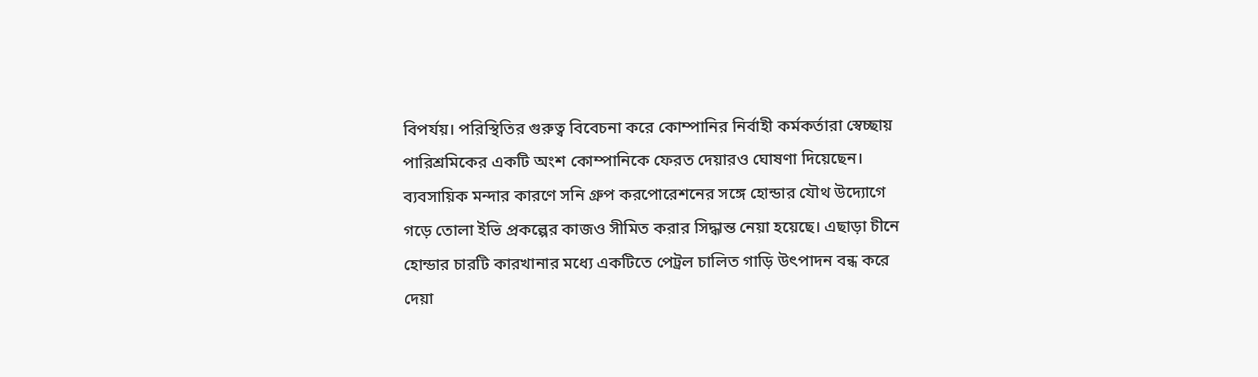বিপর্যয়। পরিস্থিতির গুরুত্ব বিবেচনা করে কোম্পানির নির্বাহী কর্মকর্তারা স্বেচ্ছায় পারিশ্রমিকের একটি অংশ কোম্পানিকে ফেরত দেয়ারও ঘোষণা দিয়েছেন।
ব্যবসায়িক মন্দার কারণে সনি গ্রুপ করপোরেশনের সঙ্গে হোন্ডার যৌথ উদ্যোগে গড়ে তোলা ইভি প্রকল্পের কাজও সীমিত করার সিদ্ধান্ত নেয়া হয়েছে। এছাড়া চীনে হোন্ডার চারটি কারখানার মধ্যে একটিতে পেট্রল চালিত গাড়ি উৎপাদন বন্ধ করে দেয়া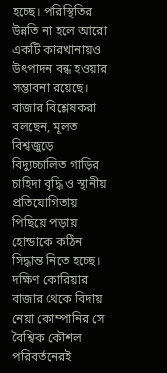হচ্ছে। পরিস্থিতির উন্নতি না হলে আরো একটি কারখানায়ও উৎপাদন বন্ধ হওয়ার সম্ভাবনা রয়েছে।
বাজার বিশ্লেষকরা বলছেন, মূলত বিশ্বজুড়ে বিদ্যুচ্চালিত গাড়ির চাহিদা বৃদ্ধি ও স্থানীয় প্রতিযোগিতায় পিছিয়ে পড়ায় হোন্ডাকে কঠিন সিদ্ধান্ত নিতে হচ্ছে। দক্ষিণ কোরিয়ার বাজার থেকে বিদায় নেয়া কোম্পানির সে বৈশ্বিক কৌশল পরিবর্তনেরই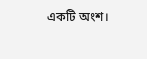একটি অংশ।